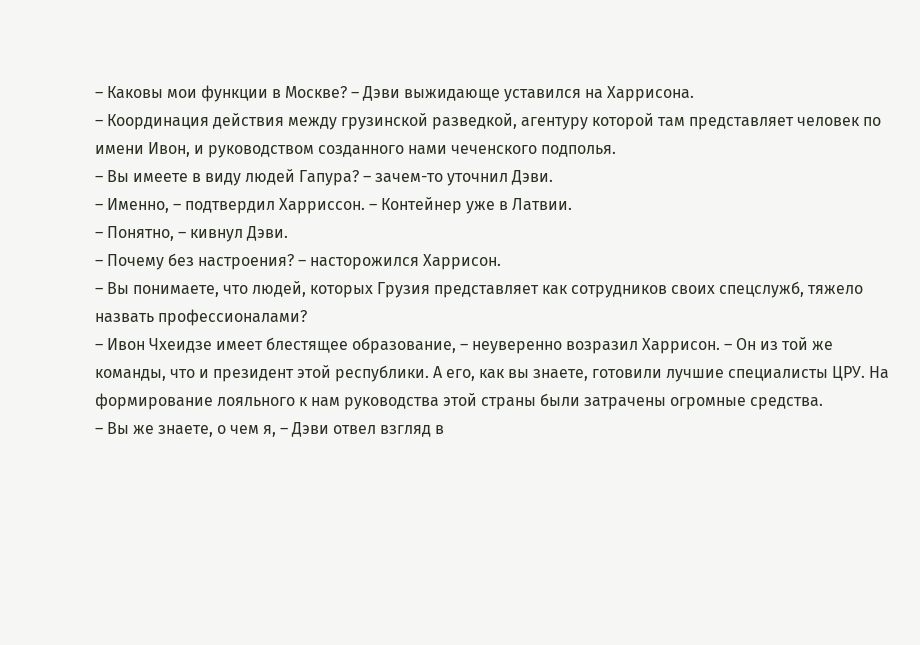– Каковы мои функции в Москве? – Дэви выжидающе уставился на Харрисона.
– Координация действия между грузинской разведкой, агентуру которой там представляет человек по имени Ивон, и руководством созданного нами чеченского подполья.
– Вы имеете в виду людей Гапура? – зачем-то уточнил Дэви.
– Именно, – подтвердил Харриссон. – Контейнер уже в Латвии.
– Понятно, – кивнул Дэви.
– Почему без настроения? – насторожился Харрисон.
– Вы понимаете, что людей, которых Грузия представляет как сотрудников своих спецслужб, тяжело назвать профессионалами?
– Ивон Чхеидзе имеет блестящее образование, – неуверенно возразил Харрисон. – Он из той же команды, что и президент этой республики. А его, как вы знаете, готовили лучшие специалисты ЦРУ. На формирование лояльного к нам руководства этой страны были затрачены огромные средства.
– Вы же знаете, о чем я, – Дэви отвел взгляд в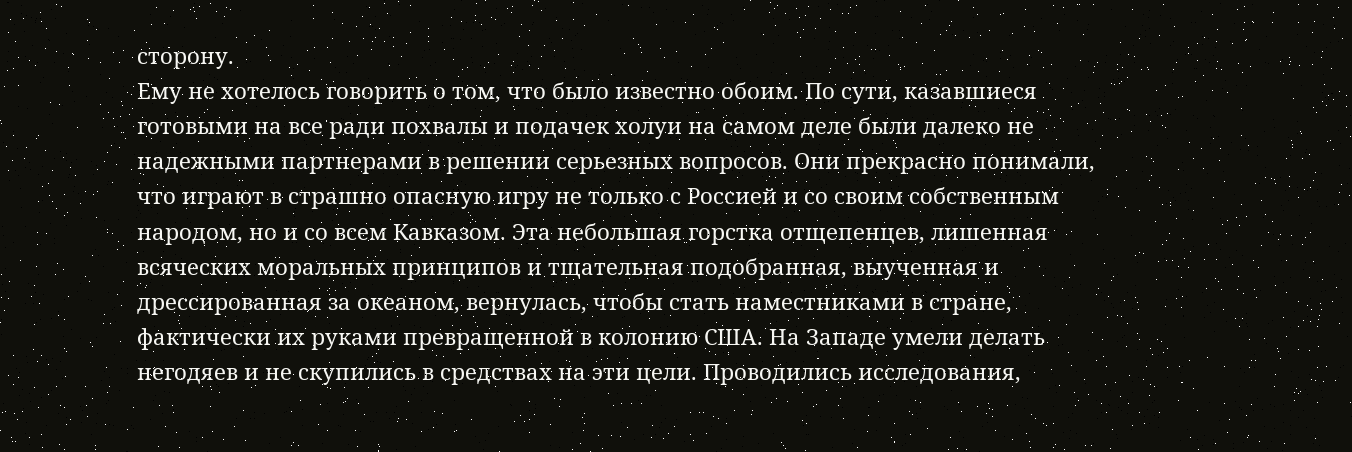сторону.
Ему не хотелось говорить о том, что было известно обоим. По сути, казавшиеся готовыми на все ради похвалы и подачек холуи на самом деле были далеко не надежными партнерами в решении серьезных вопросов. Они прекрасно понимали, что играют в страшно опасную игру не только с Россией и со своим собственным народом, но и со всем Кавказом. Эта небольшая горстка отщепенцев, лишенная всяческих моральных принципов и тщательная подобранная, выученная и дрессированная за океаном, вернулась, чтобы стать наместниками в стране, фактически их руками превращенной в колонию США. На Западе умели делать негодяев и не скупились в средствах на эти цели. Проводились исследования,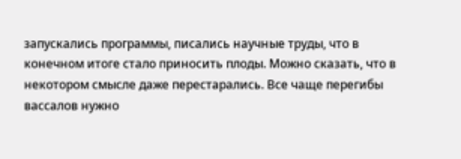запускались программы, писались научные труды, что в конечном итоге стало приносить плоды. Можно сказать, что в некотором смысле даже перестарались. Все чаще перегибы вассалов нужно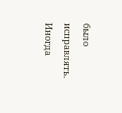было исправлять. Иногда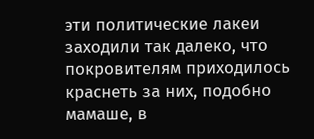эти политические лакеи заходили так далеко, что покровителям приходилось краснеть за них, подобно мамаше, в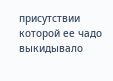присутствии которой ее чадо выкидывало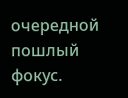очередной пошлый фокус.